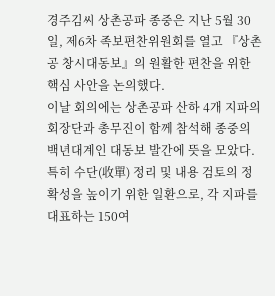경주김씨 상촌공파 종중은 지난 5월 30일, 제6차 족보편찬위원회를 열고 『상촌공 창시대동보』의 원활한 편찬을 위한 핵심 사안을 논의했다.
이날 회의에는 상촌공파 산하 4개 지파의 회장단과 총무진이 함께 참석해 종중의 백년대계인 대동보 발간에 뜻을 모았다. 특히 수단(收單) 정리 및 내용 검토의 정확성을 높이기 위한 일환으로, 각 지파를 대표하는 150여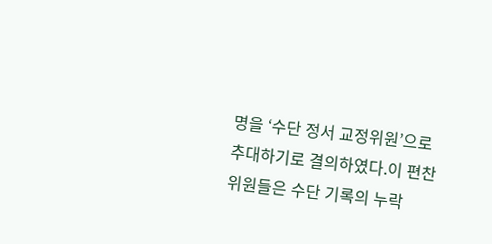명을 ‘수단 정서 교정위원’으로 추대하기로 결의하였다.이 편찬위원들은 수단 기록의 누락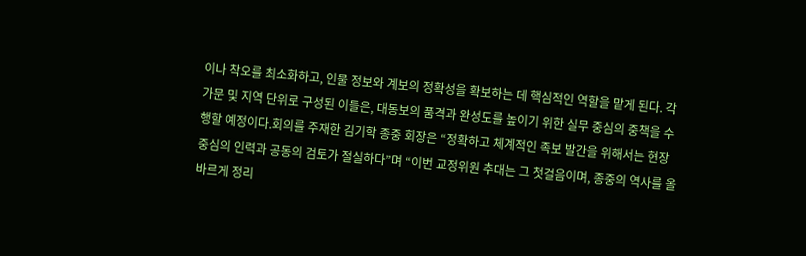이나 착오를 최소화하고, 인물 정보와 계보의 정확성을 확보하는 데 핵심적인 역할을 맡게 된다. 각 가문 및 지역 단위로 구성된 이들은, 대동보의 품격과 완성도를 높이기 위한 실무 중심의 중책을 수행할 예정이다.회의를 주재한 김기학 종중 회장은 “정확하고 체계적인 족보 발간을 위해서는 현장 중심의 인력과 공동의 검토가 절실하다”며 “이번 교정위원 추대는 그 첫걸음이며, 종중의 역사를 올바르게 정리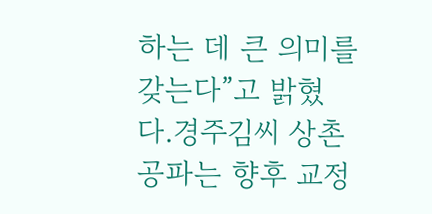하는 데 큰 의미를 갖는다”고 밝혔다.경주김씨 상촌공파는 향후 교정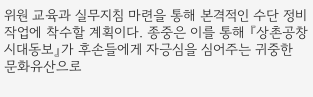위원 교육과 실무지침 마련을 통해 본격적인 수단 정비 작업에 착수할 계획이다. 종중은 이를 통해 『상촌공창시대동보』가 후손들에게 자긍심을 심어주는 귀중한 문화유산으로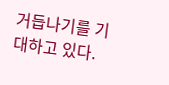거듭나기를 기대하고 있다.